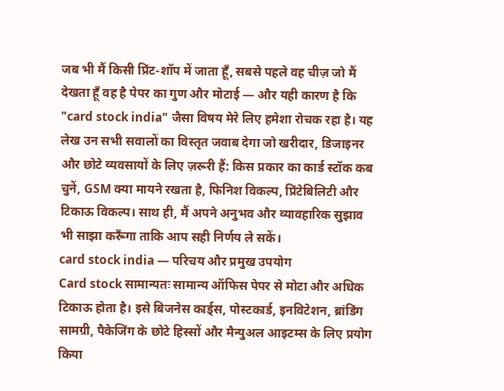जब भी मैं किसी प्रिंट‑शॉप में जाता हूँ, सबसे पहले वह चीज़ जो मैं देखता हूँ वह है पेपर का गुण और मोटाई — और यही कारण है कि "card stock india" जैसा विषय मेरे लिए हमेशा रोचक रहा है। यह लेख उन सभी सवालों का विस्तृत जवाब देगा जो खरीदार, डिजाइनर और छोटे व्यवसायों के लिए ज़रूरी हैं: किस प्रकार का कार्ड स्टॉक कब चुनें, GSM क्या मायने रखता है, फिनिश विकल्प, प्रिंटेबिलिटी और टिकाऊ विकल्प। साथ ही, मैं अपने अनुभव और व्यावहारिक सुझाव भी साझा करूँगा ताकि आप सही निर्णय ले सकें।
card stock india — परिचय और प्रमुख उपयोग
Card stock सामान्यतः सामान्य ऑफिस पेपर से मोटा और अधिक टिकाऊ होता है। इसे बिजनेस कार्ड्स, पोस्टकार्ड, इनविटेशन, ब्रांडिंग सामग्री, पैकेजिंग के छोटे हिस्सों और मैन्युअल आइटम्स के लिए प्रयोग किया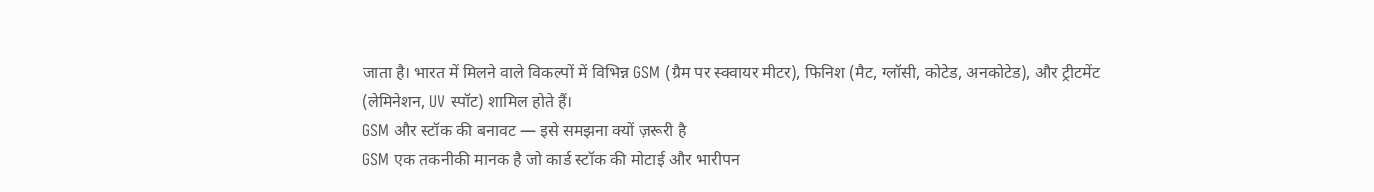जाता है। भारत में मिलने वाले विकल्पों में विभिन्न GSM (ग्रैम पर स्क्वायर मीटर), फिनिश (मैट, ग्लॉसी, कोटेड, अनकोटेड), और ट्रीटमेंट (लेमिनेशन, UV स्पॉट) शामिल होते हैं।
GSM और स्टॉक की बनावट — इसे समझना क्यों ज़रूरी है
GSM एक तकनीकी मानक है जो कार्ड स्टॉक की मोटाई और भारीपन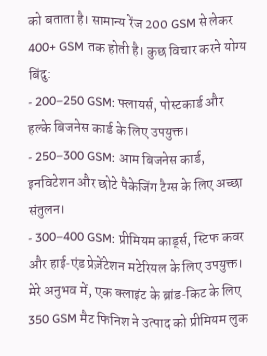को बताता है। सामान्य रेंज 200 GSM से लेकर 400+ GSM तक होती है। कुछ विचार करने योग्य बिंदु:
- 200–250 GSM: फ्लायर्स, पोस्टकार्ड और हल्के बिजनेस कार्ड के लिए उपयुक्त।
- 250–300 GSM: आम बिजनेस कार्ड, इनविटेशन और छोटे पैकेजिंग टैग्स के लिए अच्छा संतुलन।
- 300–400 GSM: प्रीमियम कार्ड्स, स्टिफ कवर और हाई‑एंड प्रेज़ेंटेशन मटेरियल के लिए उपयुक्त।
मेरे अनुभव में, एक क्लाइंट के ब्रांड‑किट के लिए 350 GSM मैट फिनिश ने उत्पाद को प्रीमियम लुक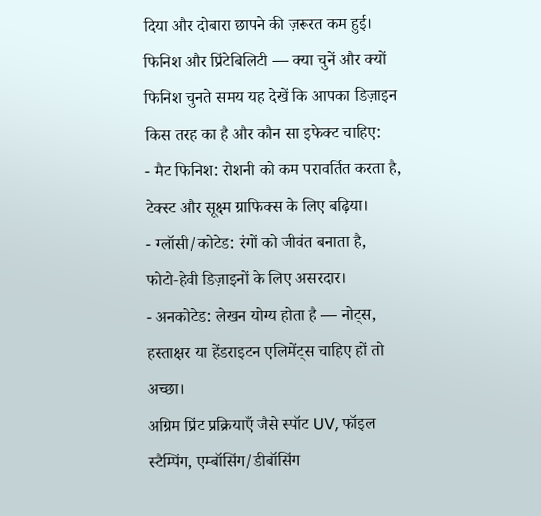दिया और दोबारा छापने की ज़रूरत कम हुई।
फिनिश और प्रिंटेबिलिटी — क्या चुनें और क्यों
फिनिश चुनते समय यह देखें कि आपका डिज़ाइन किस तरह का है और कौन सा इफेक्ट चाहिए:
- मैट फिनिश: रोशनी को कम परावर्तित करता है, टेक्स्ट और सूक्ष्म ग्राफिक्स के लिए बढ़िया।
- ग्लॉसी/कोटेड: रंगों को जीवंत बनाता है, फोटो‑हेवी डिज़ाइनों के लिए असरदार।
- अनकोटेड: लेखन योग्य होता है — नोट्स, हस्ताक्षर या हेंडराइटन एलिमेंट्स चाहिए हों तो अच्छा।
अग्रिम प्रिंट प्रक्रियाएँ जैसे स्पॉट UV, फॉइल स्टैम्पिंग, एम्बॉसिंग/डीबॉसिंग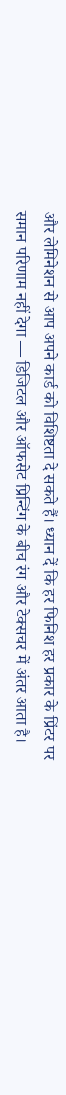और लेमिनेशन से आप अपने कार्ड को विशिष्टता दे सकते हैं। ध्यान दें कि हर फिनिश हर प्रकार के प्रिंटर पर समान परिणाम नहीं देगा — डिजिटल और ऑफसेट प्रिन्टिंग के बीच रंग और टेक्सचर में अंतर आता है।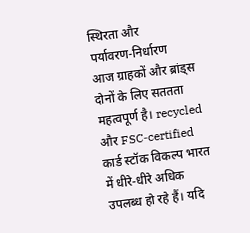स्थिरता और पर्यावरण‑निर्धारण
आज ग्राहकों और ब्रांड्स दोनों के लिए सततता महत्वपूर्ण है। recycled और FSC‑certified कार्ड स्टॉक विकल्प भारत में धीरे‑धीरे अधिक उपलब्ध हो रहे हैं। यदि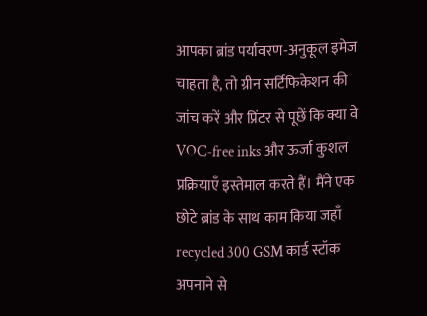आपका ब्रांड पर्यावरण‑अनुकूल इमेज चाहता है, तो ग्रीन सर्टिफिकेशन की जांच करें और प्रिंटर से पूछें कि क्या वे VOC‑free inks और ऊर्जा कुशल प्रक्रियाएँ इस्तेमाल करते हैं। मैंने एक छोटे ब्रांड के साथ काम किया जहाँ recycled 300 GSM कार्ड स्टॉक अपनाने से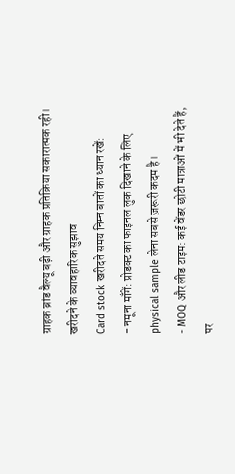ग्राहक ब्रांड वैल्यू बढ़ी और ग्राहक प्रतिक्रिया सकारात्मक रही।
खरीदने के व्यावहारिक सुझाव
Card stock खरीदते समय निम्न बातों का ध्यान रखें:
- नमूना माँगें: प्रोडक्ट का फाइनल लुक दिखाने के लिए physical sample लेना सबसे ज़रूरी कदम है।
- MOQ और लीड टाइम: कई वेंडर छोटी मात्राओं में भी देते हैं, पर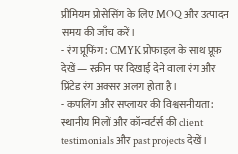प्रीमियम प्रोसेसिंग के लिए MOQ और उत्पादन समय की जाँच करें।
- रंग प्रूफिंग: CMYK प्रोफाइल के साथ प्रूफ़ देखें — स्क्रीन पर दिखाई देने वाला रंग और प्रिंटेड रंग अक्सर अलग होता है।
- कपलिंग और सप्लायर की विश्वसनीयता: स्थानीय मिलों और कॉन्वर्टर्स की client testimonials और past projects देखें।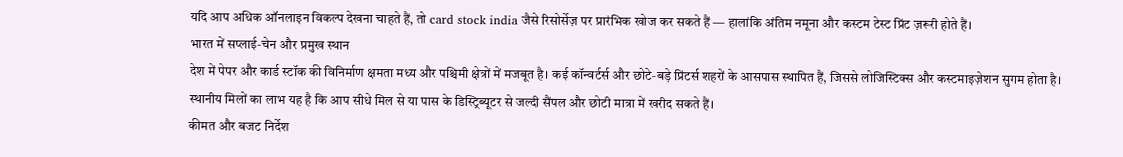यदि आप अधिक ऑनलाइन विकल्प देखना चाहते हैं, तो card stock india जैसे रिसोर्सेज़ पर प्रारंभिक खोज कर सकते हैं — हालांकि अंतिम नमूना और कस्टम टेस्ट प्रिंट ज़रूरी होते हैं।
भारत में सप्लाई‑चेन और प्रमुख स्थान
देश में पेपर और कार्ड स्टॉक की विनिर्माण क्षमता मध्य और पश्चिमी क्षेत्रों में मजबूत है। कई कॉन्वर्टर्स और छोटे‑बड़े प्रिंटर्स शहरों के आसपास स्थापित हैं, जिससे लोजिस्टिक्स और कस्टमाइज़ेशन सुगम होता है। स्थानीय मिलों का लाभ यह है कि आप सीधे मिल से या पास के डिस्ट्रिब्यूटर से जल्दी सैंपल और छोटी मात्रा में खरीद सकते हैं।
कीमत और बजट निर्देश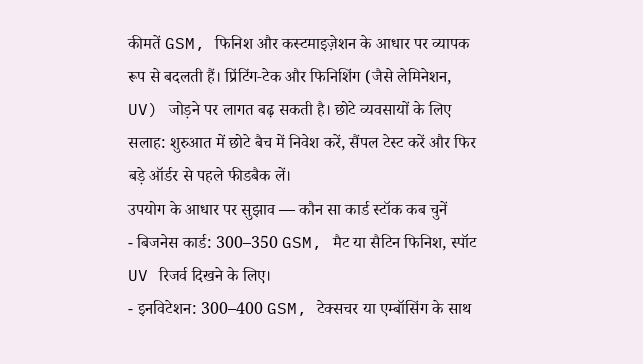कीमतें GSM, फिनिश और कस्टमाइज़ेशन के आधार पर व्यापक रूप से बदलती हैं। प्रिंटिंग‑टेक और फिनिशिंग (जैसे लेमिनेशन, UV) जोड़ने पर लागत बढ़ सकती है। छोटे व्यवसायों के लिए सलाह: शुरुआत में छोटे बैच में निवेश करें, सैंपल टेस्ट करें और फिर बड़े ऑर्डर से पहले फीडबैक लें।
उपयोग के आधार पर सुझाव — कौन सा कार्ड स्टॉक कब चुनें
- बिजनेस कार्ड: 300–350 GSM, मैट या सैटिन फिनिश, स्पॉट UV रिजर्व दिखने के लिए।
- इनविटेशन: 300–400 GSM, टेक्सचर या एम्बॉसिंग के साथ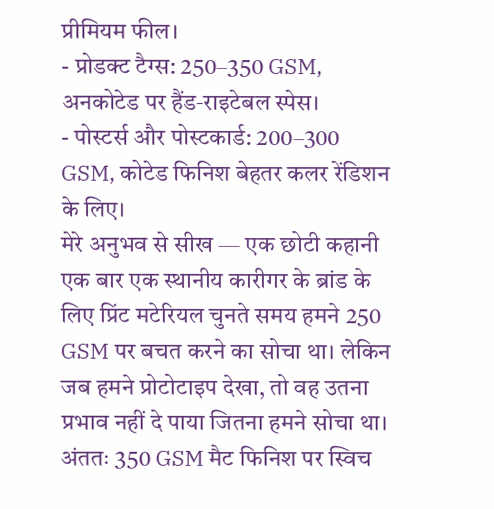प्रीमियम फील।
- प्रोडक्ट टैग्स: 250–350 GSM, अनकोटेड पर हैंड‑राइटेबल स्पेस।
- पोस्टर्स और पोस्टकार्ड: 200–300 GSM, कोटेड फिनिश बेहतर कलर रेंडिशन के लिए।
मेरे अनुभव से सीख — एक छोटी कहानी
एक बार एक स्थानीय कारीगर के ब्रांड के लिए प्रिंट मटेरियल चुनते समय हमने 250 GSM पर बचत करने का सोचा था। लेकिन जब हमने प्रोटोटाइप देखा, तो वह उतना प्रभाव नहीं दे पाया जितना हमने सोचा था। अंततः 350 GSM मैट फिनिश पर स्विच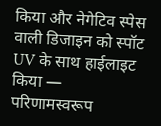किया और नेगेटिव स्पेस वाली डिजाइन को स्पॉट UV के साथ हाईलाइट किया — परिणामस्वरूप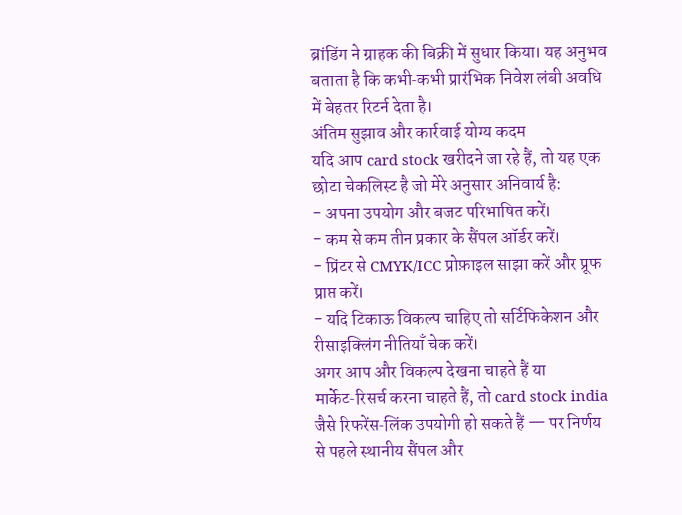ब्रांडिंग ने ग्राहक की बिक्री में सुधार किया। यह अनुभव बताता है कि कभी‑कभी प्रारंभिक निवेश लंबी अवधि में बेहतर रिटर्न देता है।
अंतिम सुझाव और कार्रवाई योग्य कदम
यदि आप card stock खरीदने जा रहे हैं, तो यह एक छोटा चेकलिस्ट है जो मेरे अनुसार अनिवार्य है:
- अपना उपयोग और बजट परिभाषित करें।
- कम से कम तीन प्रकार के सैंपल ऑर्डर करें।
- प्रिंटर से CMYK/ICC प्रोफ़ाइल साझा करें और प्रूफ प्राप्त करें।
- यदि टिकाऊ विकल्प चाहिए तो सर्टिफिकेशन और रीसाइक्लिंग नीतियाँ चेक करें।
अगर आप और विकल्प देखना चाहते हैं या मार्केट‑रिसर्च करना चाहते हैं, तो card stock india जैसे रिफरेंस‑लिंक उपयोगी हो सकते हैं — पर निर्णय से पहले स्थानीय सैंपल और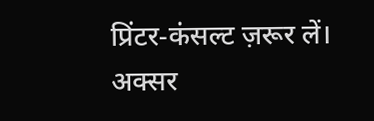प्रिंटर‑कंसल्ट ज़रूर लें।
अक्सर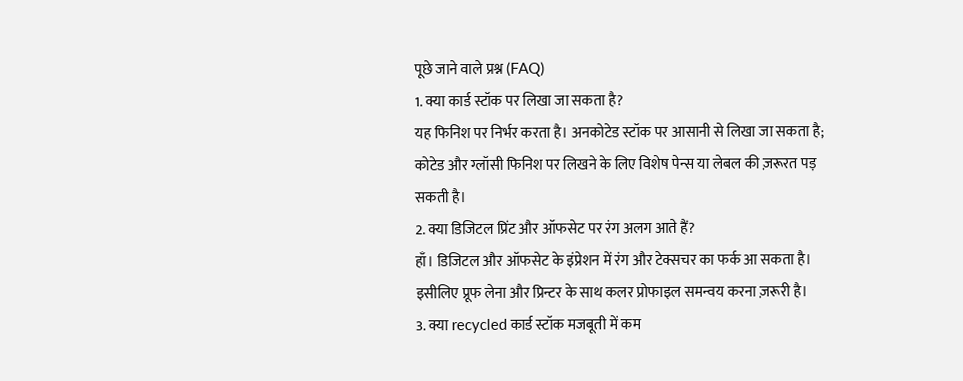पूछे जाने वाले प्रश्न (FAQ)
1. क्या कार्ड स्टॉक पर लिखा जा सकता है?
यह फिनिश पर निर्भर करता है। अनकोटेड स्टॉक पर आसानी से लिखा जा सकता है; कोटेड और ग्लॉसी फिनिश पर लिखने के लिए विशेष पेन्स या लेबल की ज़रूरत पड़ सकती है।
2. क्या डिजिटल प्रिंट और ऑफसेट पर रंग अलग आते हैं?
हाँ। डिजिटल और ऑफसेट के इंप्रेशन में रंग और टेक्सचर का फर्क आ सकता है। इसीलिए प्रूफ लेना और प्रिन्टर के साथ कलर प्रोफाइल समन्वय करना ज़रूरी है।
3. क्या recycled कार्ड स्टॉक मजबूती में कम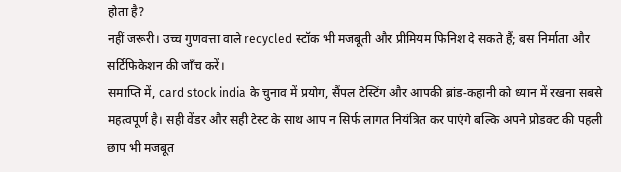होता है?
नहीं जरूरी। उच्च गुणवत्ता वाले recycled स्टॉक भी मजबूती और प्रीमियम फिनिश दे सकते हैं; बस निर्माता और सर्टिफिकेशन की जाँच करें।
समाप्ति में, card stock india के चुनाव में प्रयोग, सैंपल टेस्टिंग और आपकी ब्रांड‑कहानी को ध्यान में रखना सबसे महत्वपूर्ण है। सही वेंडर और सही टेस्ट के साथ आप न सिर्फ लागत नियंत्रित कर पाएंगे बल्कि अपने प्रोडक्ट की पहली छाप भी मजबूत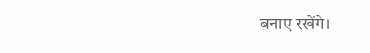बनाए रखेंगे।